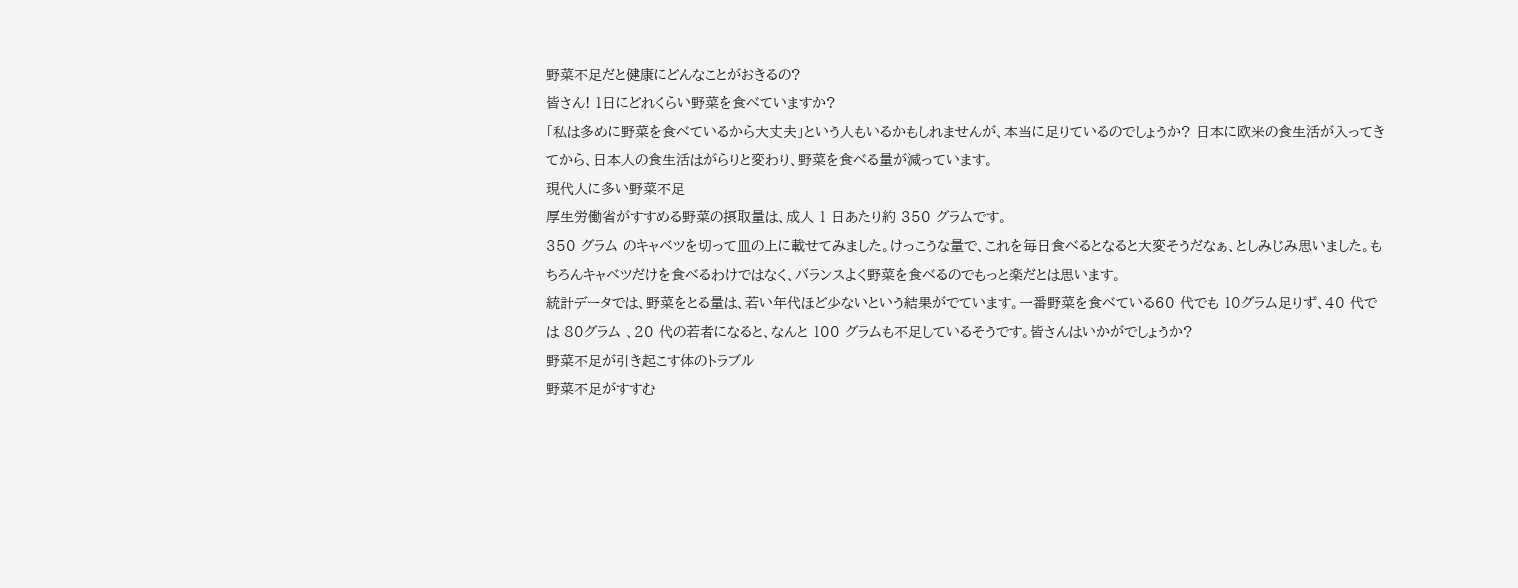野菜不足だと健康にどんなことがおきるの?
皆さん! 1日にどれくらい野菜を食べていますか?
「私は多めに野菜を食べているから大丈夫」という人もいるかもしれませんが、本当に足りているのでしょうか? 日本に欧米の食生活が入ってきてから、日本人の食生活はがらりと変わり、野菜を食べる量が減っています。
現代人に多い野菜不足
厚生労働省がすすめる野菜の摂取量は、成人 1 日あたり約 350 グラムです。
350 グラム のキャベツを切って皿の上に載せてみました。けっこうな量で、これを毎日食べるとなると大変そうだなぁ、としみじみ思いました。もちろんキャベツだけを食べるわけではなく、バランスよく野菜を食べるのでもっと楽だとは思います。
統計データでは、野菜をとる量は、若い年代ほど少ないという結果がでています。一番野菜を食べている60 代でも 10グラム足りず、40 代では 80グラム 、20 代の若者になると、なんと 100 グラムも不足しているそうです。皆さんはいかがでしょうか?
野菜不足が引き起こす体のトラブル
野菜不足がすすむ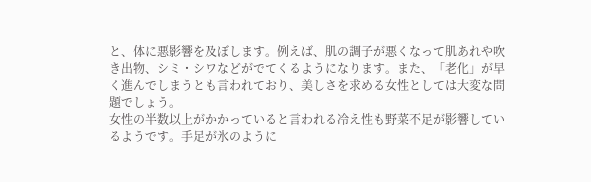と、体に悪影響を及ぼします。例えば、肌の調子が悪くなって肌あれや吹き出物、シミ・シワなどがでてくるようになります。また、「老化」が早く進んでしまうとも言われており、美しさを求める女性としては大変な問題でしょう。
女性の半数以上がかかっていると言われる冷え性も野菜不足が影響しているようです。手足が氷のように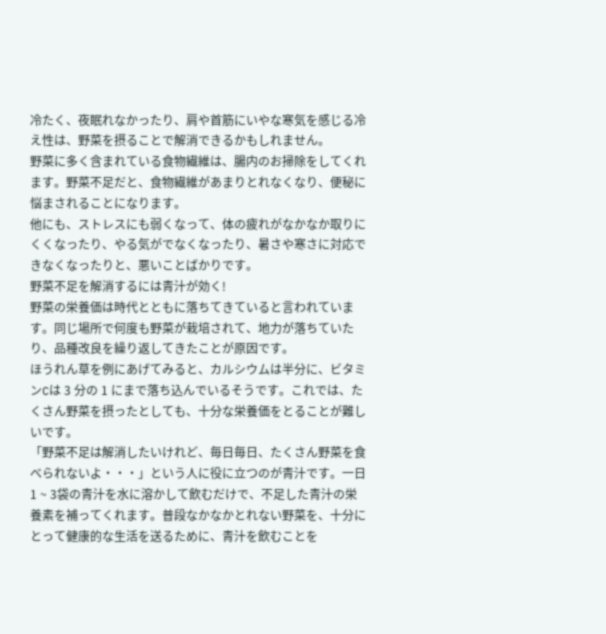冷たく、夜眠れなかったり、肩や首筋にいやな寒気を感じる冷え性は、野菜を摂ることで解消できるかもしれません。
野菜に多く含まれている食物繊維は、腸内のお掃除をしてくれます。野菜不足だと、食物繊維があまりとれなくなり、便秘に悩まされることになります。
他にも、ストレスにも弱くなって、体の疲れがなかなか取りにくくなったり、やる気がでなくなったり、暑さや寒さに対応できなくなったりと、悪いことばかりです。
野菜不足を解消するには青汁が効く!
野菜の栄養価は時代とともに落ちてきていると言われています。同じ場所で何度も野菜が栽培されて、地力が落ちていたり、品種改良を繰り返してきたことが原因です。
ほうれん草を例にあげてみると、カルシウムは半分に、ビタミンCは 3 分の 1 にまで落ち込んでいるそうです。これでは、たくさん野菜を摂ったとしても、十分な栄養価をとることが難しいです。
「野菜不足は解消したいけれど、毎日毎日、たくさん野菜を食べられないよ・・・」という人に役に立つのが青汁です。一日 1 ~ 3袋の青汁を水に溶かして飲むだけで、不足した青汁の栄養素を補ってくれます。普段なかなかとれない野菜を、十分にとって健康的な生活を送るために、青汁を飲むことを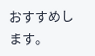おすすめします。